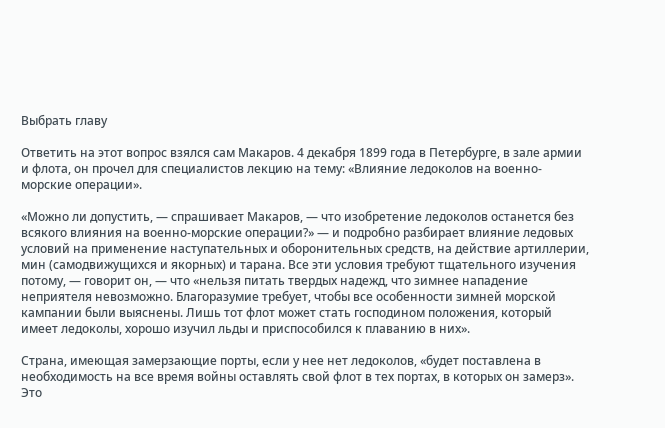Выбрать главу

Ответить на этот вопрос взялся сам Макаров. 4 декабря 1899 года в Петербурге, в зале армии и флота, он прочел для специалистов лекцию на тему: «Влияние ледоколов на военно-морские операции».

«Можно ли допустить, — спрашивает Макаров, — что изобретение ледоколов останется без всякого влияния на военно-морские операции?» — и подробно разбирает влияние ледовых условий на применение наступательных и оборонительных средств, на действие артиллерии, мин (самодвижущихся и якорных) и тарана. Все эти условия требуют тщательного изучения потому, — говорит он, — что «нельзя питать твердых надежд, что зимнее нападение неприятеля невозможно. Благоразумие требует, чтобы все особенности зимней морской кампании были выяснены. Лишь тот флот может стать господином положения, который имеет ледоколы, хорошо изучил льды и приспособился к плаванию в них».

Страна, имеющая замерзающие порты, если у нее нет ледоколов, «будет поставлена в необходимость на все время войны оставлять свой флот в тех портах, в которых он замерз». Это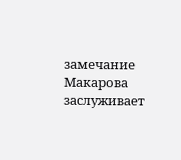замечание Макарова заслуживает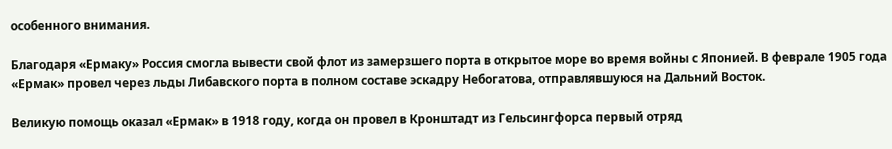особенного внимания.

Благодаря «Ермаку» Россия смогла вывести свой флот из замерзшего порта в открытое море во время войны с Японией. В феврале 1905 года «Ермак» провел через льды Либавского порта в полном составе эскадру Небогатова, отправлявшуюся на Дальний Восток.

Великую помощь оказал «Ермак» в 1918 году, когда он провел в Кронштадт из Гельсингфорса первый отряд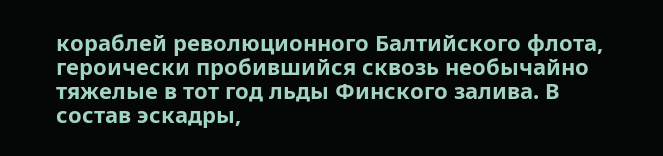кораблей революционного Балтийского флота, героически пробившийся сквозь необычайно тяжелые в тот год льды Финского залива. В состав эскадры,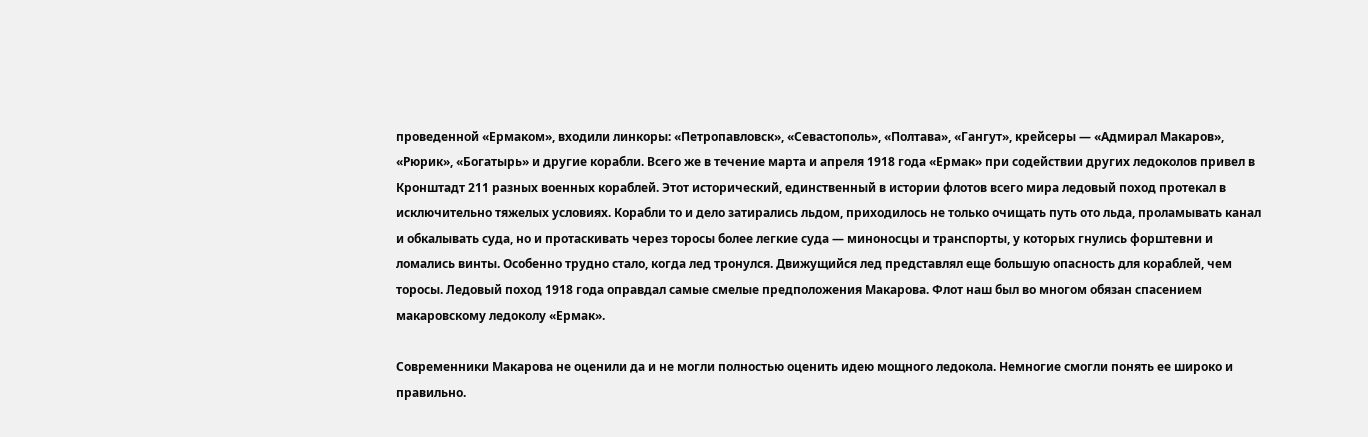проведенной «Ермаком», входили линкоры: «Петропавловск», «Севастополь», «Полтава», «Гангут», крейсеры — «Адмирал Макаров», «Рюрик», «Богатырь» и другие корабли. Всего же в течение марта и апреля 1918 года «Ермак» при содействии других ледоколов привел в Кронштадт 211 разных военных кораблей. Этот исторический, единственный в истории флотов всего мира ледовый поход протекал в исключительно тяжелых условиях. Корабли то и дело затирались льдом, приходилось не только очищать путь ото льда, проламывать канал и обкалывать суда, но и протаскивать через торосы более легкие суда — миноносцы и транспорты, у которых гнулись форштевни и ломались винты. Особенно трудно стало, когда лед тронулся. Движущийся лед представлял еще большую опасность для кораблей, чем торосы. Ледовый поход 1918 года оправдал самые смелые предположения Макарова. Флот наш был во многом обязан спасением макаровскому ледоколу «Ермак».

Современники Макарова не оценили да и не могли полностью оценить идею мощного ледокола. Немногие смогли понять ее широко и правильно.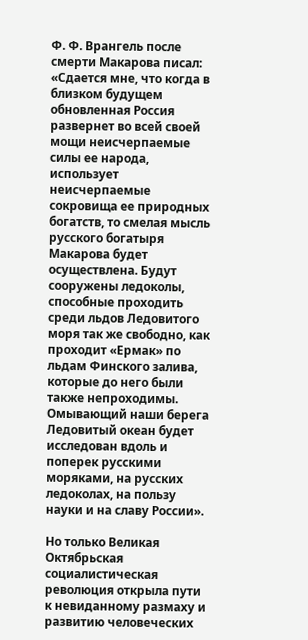Ф. Ф. Врангель после смерти Макарова писал: «Сдается мне, что когда в близком будущем обновленная Россия развернет во всей своей мощи неисчерпаемые силы ее народа, использует неисчерпаемые сокровища ее природных богатств, то смелая мысль русского богатыря Макарова будет осуществлена. Будут сооружены ледоколы, способные проходить среди льдов Ледовитого моря так же свободно, как проходит «Ермак» по льдам Финского залива, которые до него были также непроходимы. Омывающий наши берега Ледовитый океан будет исследован вдоль и поперек русскими моряками, на русских ледоколах, на пользу науки и на славу России».

Но только Великая Октябрьская социалистическая революция открыла пути к невиданному размаху и развитию человеческих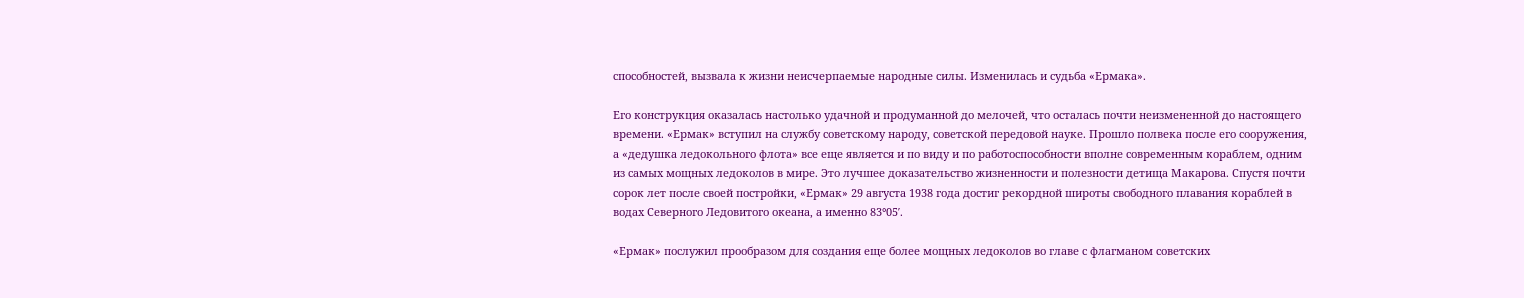способностей, вызвала к жизни неисчерпаемые народные силы. Изменилась и судьба «Ермака».

Его конструкция оказалась настолько удачной и продуманной до мелочей, что осталась почти неизмененной до настоящего времени. «Ермак» вступил на службу советскому народу, советской передовой науке. Прошло полвека после его сооружения, а «дедушка ледокольного флота» все еще является и по виду и по работоспособности вполне современным кораблем, одним из самых мощных ледоколов в мире. Это лучшее доказательство жизненности и полезности детища Макарова. Спустя почти сорок лет после своей постройки, «Ермак» 29 августа 1938 года достиг рекордной широты свободного плавания кораблей в водах Северного Ледовитого океана, а именно 83°05′.

«Ермак» послужил прообразом для создания еще более мощных ледоколов во главе с флагманом советских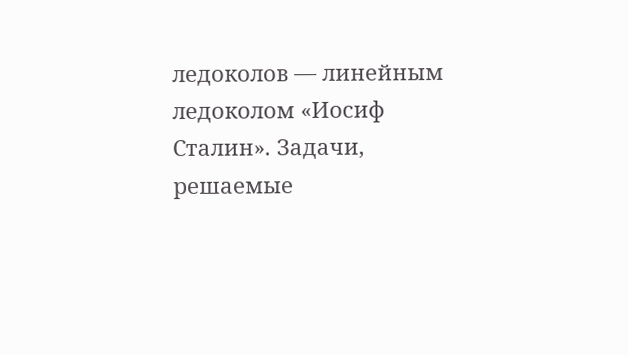ледоколов — линейным ледоколом «Иосиф Сталин». Задачи, решаемые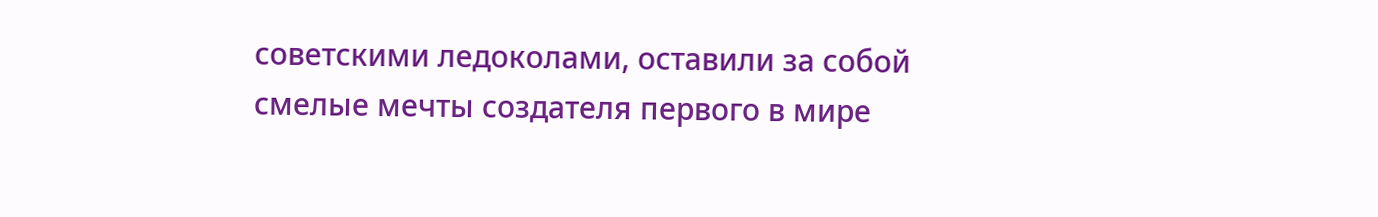советскими ледоколами, оставили за собой смелые мечты создателя первого в мире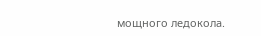мощного ледокола.